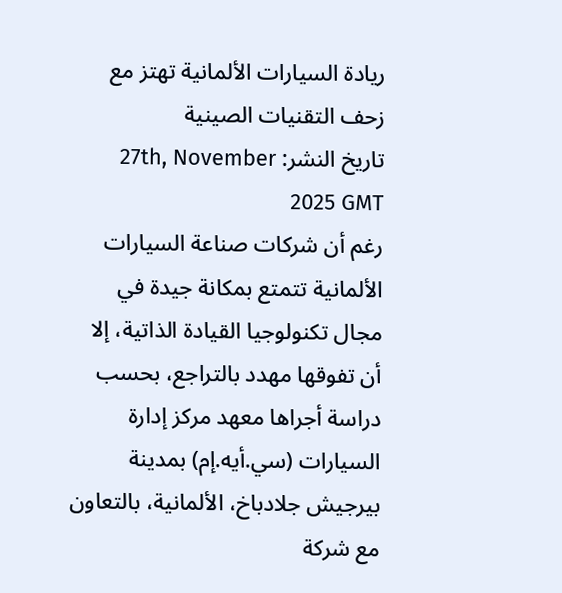ريادة السيارات الألمانية تهتز مع زحف التقنيات الصينية
تاريخ النشر: 27th, November 2025 GMT
رغم أن شركات صناعة السيارات الألمانية تتمتع بمكانة جيدة في مجال تكنولوجيا القيادة الذاتية، إلا أن تفوقها مهدد بالتراجع، بحسب دراسة أجراها معهد مركز إدارة السيارات (سي.أيه.إم) بمدينة بيرجيش جلادباخ، الألمانية، بالتعاون مع شركة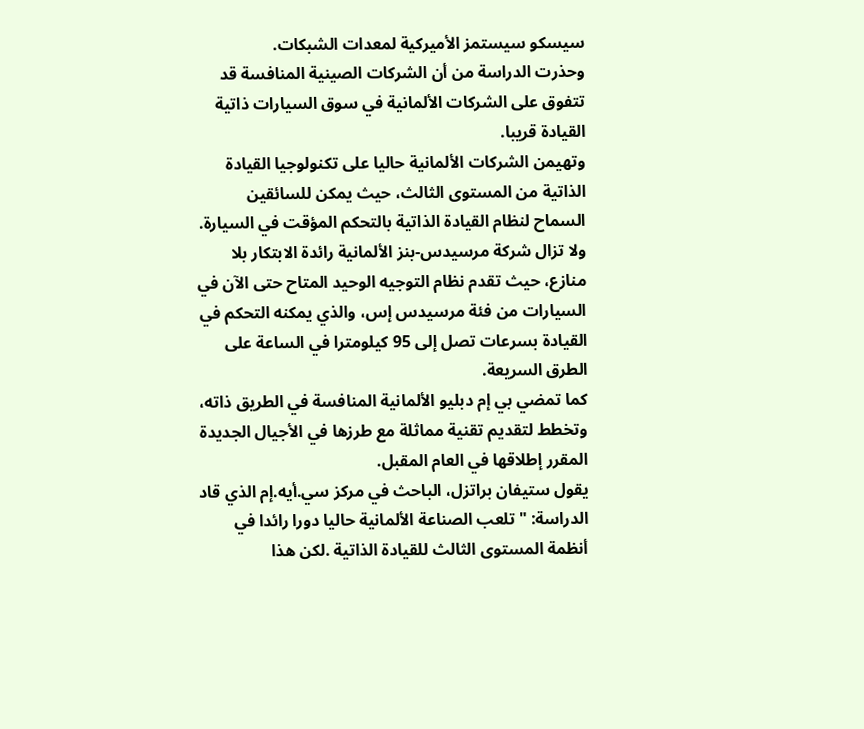سيسكو سيستمز الأميركية لمعدات الشبكات.
وحذرت الدراسة من أن الشركات الصينية المنافسة قد تتفوق على الشركات الألمانية في سوق السيارات ذاتية القيادة قريبا.
وتهيمن الشركات الألمانية حاليا على تكنولوجيا القيادة الذاتية من المستوى الثالث، حيث يمكن للسائقين السماح لنظام القيادة الذاتية بالتحكم المؤقت في السيارة.
ولا تزال شركة مرسيدس-بنز الألمانية رائدة الابتكار بلا منازع، حيث تقدم نظام التوجيه الوحيد المتاح حتى الآن في السيارات من فئة مرسيدس إس، والذي يمكنه التحكم في القيادة بسرعات تصل إلى 95 كيلومترا في الساعة على الطرق السريعة.
كما تمضي بي إم دبليو الألمانية المنافسة في الطريق ذاته، وتخطط لتقديم تقنية مماثلة مع طرزها في الأجيال الجديدة المقرر إطلاقها في العام المقبل.
يقول ستيفان براتزل، الباحث في مركز سي.أيه.إم الذي قاد الدراسة: "تلعب الصناعة الألمانية حاليا دورا رائدا في أنظمة المستوى الثالث للقيادة الذاتية .لكن هذا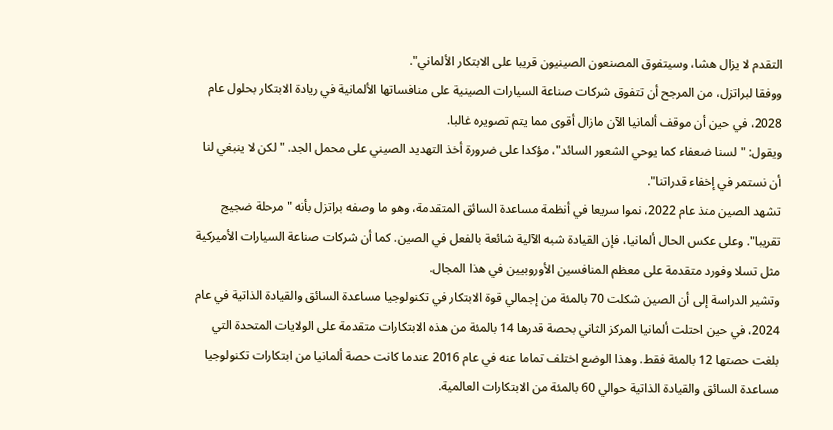التقدم لا يزال هشا، وسيتفوق المصنعون الصينيون قريبا على الابتكار الألماني".
ووفقا لبراتزل، من المرجح أن تتفوق شركات صناعة السيارات الصينية على منافساتها الألمانية في ريادة الابتكار بحلول عام 2028، في حين أن موقف ألمانيا الآن مازال أقوى مما يتم تصويره غالبا.
ويقول: "لسنا ضعفاء كما يوحي الشعور السائد"، مؤكدا على ضرورة أخذ التهديد الصيني على محمل الجد. "لكن لا ينبغي لنا أن نستمر في إخفاء قدراتنا".
تشهد الصين منذ عام 2022، نموا سريعا في أنظمة مساعدة السائق المتقدمة، وهو ما وصفه براتزل بأنه "مرحلة ضجيج تقريبا". وعلى عكس الحال ألمانيا، فإن القيادة شبه الآلية شائعة بالفعل في الصين. كما أن شركات صناعة السيارات الأميركية مثل تسلا وفورد متقدمة على معظم المنافسين الأوروبيين في هذا المجال.
وتشير الدراسة إلى أن الصين شكلت 70 بالمئة من إجمالي قوة الابتكار في تكنولوجيا مساعدة السائق والقيادة الذاتية في عام 2024، في حين احتلت ألمانيا المركز الثاني بحصة قدرها 14 بالمئة من هذه الابتكارات متقدمة على الولايات المتحدة التي بلغت حصتها 12 بالمئة فقط. وهذا الوضع اختلف تماما عنه في عام 2016 عندما كانت حصة ألمانيا من ابتكارات تكنولوجيا مساعدة السائق والقيادة الذاتية حوالي 60 بالمئة من الابتكارات العالمية.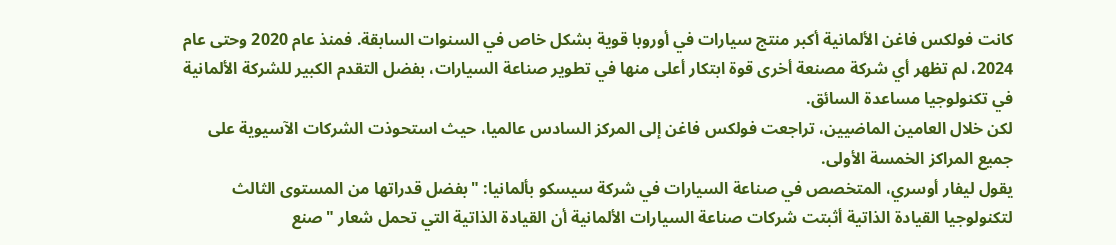كانت فولكس فاغن الألمانية أكبر منتج سيارات في أوروبا قوية بشكل خاص في السنوات السابقة. فمنذ عام 2020 وحتى عام 2024، لم تظهر أي شركة مصنعة أخرى قوة ابتكار أعلى منها في تطوير صناعة السيارات، بفضل التقدم الكبير للشركة الألمانية في تكنولوجيا مساعدة السائق.
لكن خلال العامين الماضيين، تراجعت فولكس فاغن إلى المركز السادس عالميا، حيث استحوذت الشركات الآسيوية على جميع المراكز الخمسة الأولى.
يقول ليفار أوسري، المتخصص في صناعة السيارات في شركة سيسكو بألمانيا: "بفضل قدراتها من المستوى الثالث لتكنولوجيا القيادة الذاتية أثبتت شركات صناعة السيارات الألمانية أن القيادة الذاتية التي تحمل شعار "صنع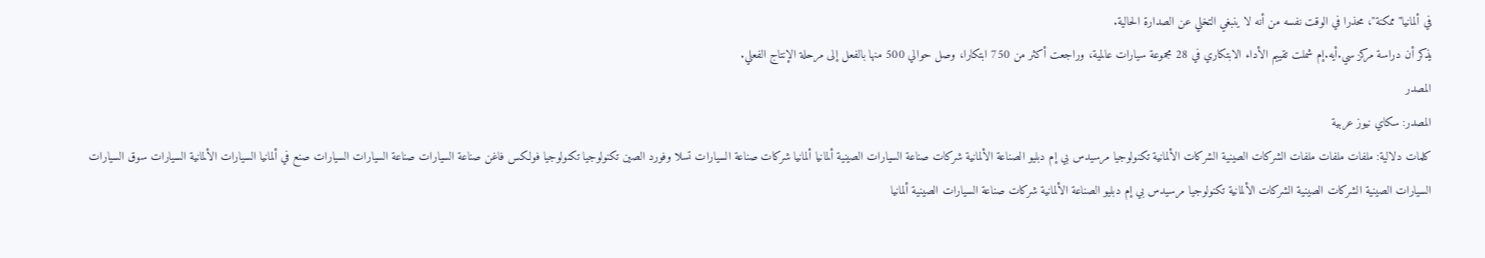في ألمانيا" ممكنة"، محذرا في الوقت نفسه من أنه لا ينبغي التخلي عن الصدارة الحالية.
يذكر أن دراسة مركز سي.أيه.إم شملت تقييم الأداء الابتكاري في 28 مجموعة سيارات عالمية، وراجعت أكثر من 750 ابتكارا، وصل حوالي 500 منها بالفعل إلى مرحلة الإنتاج الفعلي.
المصدر
المصدر: سكاي نيوز عربية
كلمات دلالية: ملفات ملفات ملفات الشركات الصينية الشركات الألمانية تكنولوجيا مرسيدس بي إم دبليو الصناعة الألمانية شركات صناعة السيارات الصينية ألمانيا ألمانيا شركات صناعة السيارات تسلا وفورد الصين تكنولوجيا تكنولوجيا فولكس فاغن صناعة السيارات صناعة السيارات السيارات صنع في ألمانيا السيارات الألمانية السيارات سوق السيارات السيارات الصينية الشركات الصينية الشركات الألمانية تكنولوجيا مرسيدس بي إم دبليو الصناعة الألمانية شركات صناعة السيارات الصينية ألمانيا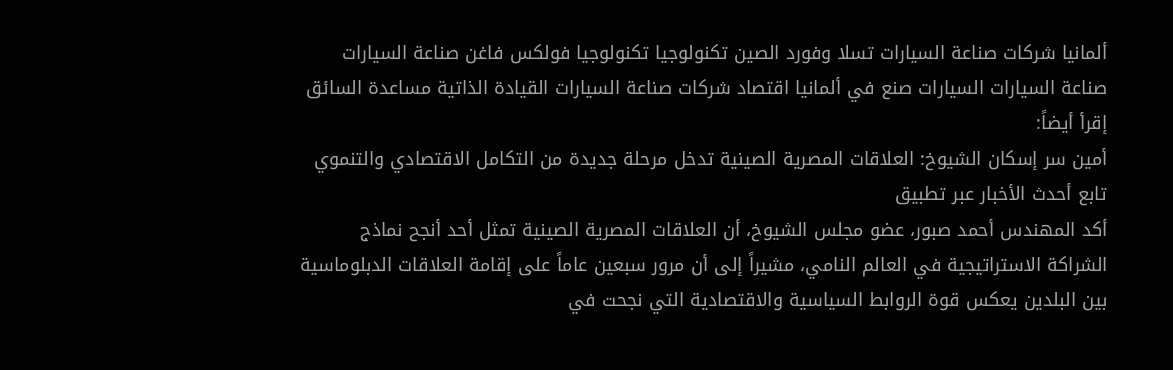ألمانيا شركات صناعة السيارات تسلا وفورد الصين تكنولوجيا تكنولوجيا فولكس فاغن صناعة السيارات صناعة السيارات السيارات صنع في ألمانيا اقتصاد شرکات صناعة السیارات القیادة الذاتیة مساعدة السائق
إقرأ أيضاً:
أمين سر إسكان الشيوخ: العلاقات المصرية الصينية تدخل مرحلة جديدة من التكامل الاقتصادي والتنموي
تابع أحدث الأخبار عبر تطبيق
أكد المهندس أحمد صبور، عضو مجلس الشيوخ، أن العلاقات المصرية الصينية تمثل أحد أنجح نماذج الشراكة الاستراتيجية في العالم النامي، مشيراً إلى أن مرور سبعين عاماً على إقامة العلاقات الدبلوماسية بين البلدين يعكس قوة الروابط السياسية والاقتصادية التي نجحت في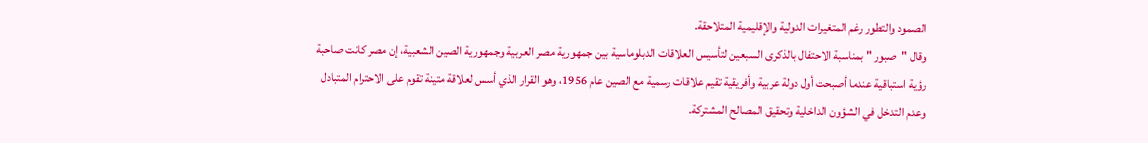الصمود والتطور رغم المتغيرات الدولية والإقليمية المتلاحقة.
وقال "صبور " بمناسبة الاحتفال بالذكرى السبعين لتأسيس العلاقات الدبلوماسية بين جمهورية مصر العربية وجمهورية الصين الشعبية، إن مصر كانت صاحبة رؤية استباقية عندما أصبحت أول دولة عربية وأفريقية تقيم علاقات رسمية مع الصين عام 1956، وهو القرار الذي أسس لعلاقة متينة تقوم على الاحترام المتبادل وعدم التدخل في الشؤون الداخلية وتحقيق المصالح المشتركة.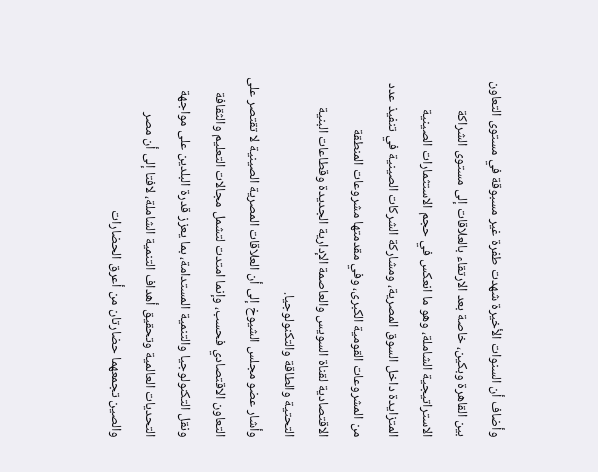وأضاف أن السنوات الأخيرة شهدت طفرة غير مسبوقة في مستوى التعاون بين القاهرة وبكين، خاصة بعد الارتقاء بالعلاقات إلى مستوى الشراكة الاستراتيجية الشاملة، وهو ما انعكس في حجم الاستثمارات الصينية المتزايدة داخل السوق المصرية، ومشاركة الشركات الصينية في تنفيذ عدد من المشروعات القومية الكبرى، وفي مقدمتها مشروعات المنطقة الاقتصادية لقناة السويس والعاصمة الإدارية الجديدة وقطاعات البنية التحتية والطاقة والتكنولوجيا.
وأشار عضو مجلس الشيوخ إلى أن العلاقات المصرية الصينية لا تقتصر على التعاون الاقتصادي فحسب، وإنما امتدت لتشمل مجالات التعليم والثقافة ونقل التكنولوجيا والتنمية المستدامة، بما يعزز قدرة البلدين على مواجهة التحديات العالمية وتحقيق أهداف التنمية الشاملة، لافتا إلى أن مصر والصين تجمعهما حضارتان من أعرق الحضارات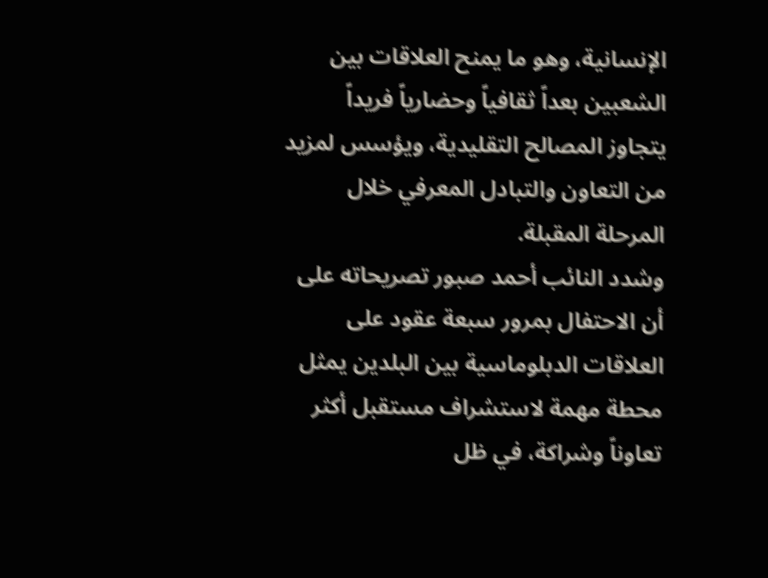الإنسانية، وهو ما يمنح العلاقات بين الشعبين بعداً ثقافياً وحضارياً فريداً يتجاوز المصالح التقليدية، ويؤسس لمزيد من التعاون والتبادل المعرفي خلال المرحلة المقبلة.
وشدد النائب أحمد صبور تصريحاته على أن الاحتفال بمرور سبعة عقود على العلاقات الدبلوماسية بين البلدين يمثل محطة مهمة لاستشراف مستقبل أكثر تعاوناً وشراكة، في ظل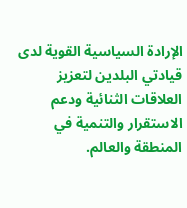الإرادة السياسية القوية لدى قيادتي البلدين لتعزيز العلاقات الثنائية ودعم الاستقرار والتنمية في المنطقة والعالم.